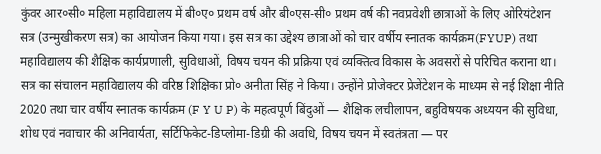कुंवर आर०सी० महिला महाविद्यालय में बी०ए० प्रथम वर्ष और बी०एस-सी० प्रथम वर्ष की नवप्रवेशी छात्राओं के लिए ओरियंटेशन सत्र (उन्मुखीकरण सत्र) का आयोजन किया गया। इस सत्र का उद्देश्य छात्राओं को चार वर्षीय स्नातक कार्यक्रम(FYUP) तथा महाविद्यालय की शैक्षिक कार्यप्रणाली, सुविधाओं, विषय चयन की प्रक्रिया एवं व्यक्तित्व विकास के अवसरों से परिचित कराना था।
सत्र का संचालन महाविद्यालय की वरिष्ठ शिक्षिका प्रो० अनीता सिंह ने किया। उन्होंने प्रोजेक्टर प्रेजेंटेशन के माध्यम से नई शिक्षा नीति 2020 तथा चार वर्षीय स्नातक कार्यक्रम (F Y U P) के महत्वपूर्ण बिंदुओं — शैक्षिक लचीलापन, बहुविषयक अध्ययन की सुविधा, शोध एवं नवाचार की अनिवार्यता, सर्टिफिकेट-डिप्लोमा-डिग्री की अवधि, विषय चयन में स्वतंत्रता — पर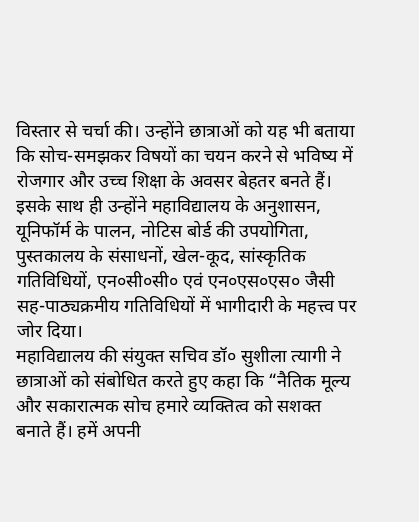विस्तार से चर्चा की। उन्होंने छात्राओं को यह भी बताया कि सोच-समझकर विषयों का चयन करने से भविष्य में रोजगार और उच्च शिक्षा के अवसर बेहतर बनते हैं।
इसके साथ ही उन्होंने महाविद्यालय के अनुशासन, यूनिफॉर्म के पालन, नोटिस बोर्ड की उपयोगिता, पुस्तकालय के संसाधनों, खेल-कूद, सांस्कृतिक गतिविधियों, एन०सी०सी० एवं एन०एस०एस० जैसी सह-पाठ्यक्रमीय गतिविधियों में भागीदारी के महत्त्व पर जोर दिया।
महाविद्यालय की संयुक्त सचिव डॉ० सुशीला त्यागी ने छात्राओं को संबोधित करते हुए कहा कि “नैतिक मूल्य और सकारात्मक सोच हमारे व्यक्तित्व को सशक्त बनाते हैं। हमें अपनी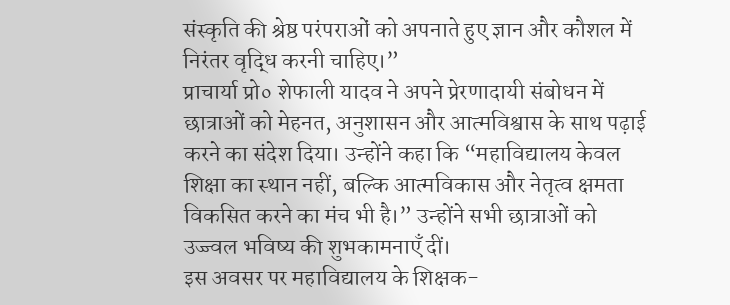संस्कृति की श्रेष्ठ परंपराओं को अपनाते हुए ज्ञान और कौशल में निरंतर वृद्धि करनी चाहिए।”
प्राचार्या प्रो० शेफाली यादव ने अपने प्रेरणादायी संबोधन में छात्राओं को मेहनत, अनुशासन और आत्मविश्वास के साथ पढ़ाई करने का संदेश दिया। उन्होंने कहा कि “महाविद्यालय केवल शिक्षा का स्थान नहीं, बल्कि आत्मविकास और नेतृत्व क्षमता विकसित करने का मंच भी है।” उन्होंने सभी छात्राओं को उज्ज्वल भविष्य की शुभकामनाएँ दीं।
इस अवसर पर महाविद्यालय के शिक्षक-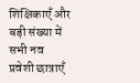शिक्षिकाएँ और बड़ी संख्या में सभी नव प्रवेशी छात्राएँ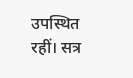उपस्थित रहीं। सत्र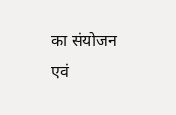का संयोजन एवं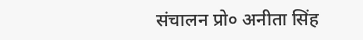संचालन प्रो० अनीता सिंह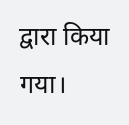द्वारा किया गया।